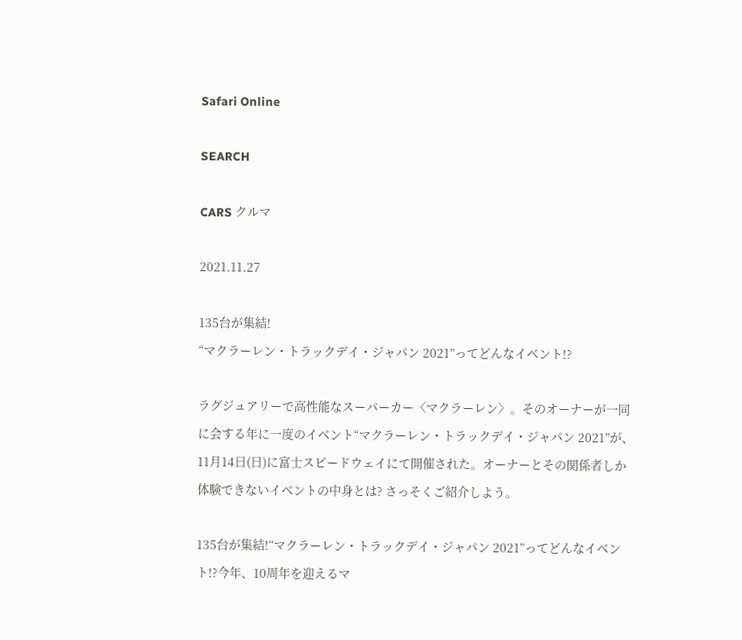Safari Online

SEARCH

CARS クルマ

2021.11.27

135台が集結!
“マクラーレン・トラックデイ・ジャパン 2021”ってどんなイベント!?

ラグジュアリーで高性能なスーパーカー〈マクラーレン〉。そのオーナーが一同に会する年に一度のイベント“マクラーレン・トラックデイ・ジャパン 2021”が、11月14日(日)に富士スピードウェイにて開催された。オーナーとその関係者しか体験できないイベントの中身とは? さっそくご紹介しよう。

135台が集結!“マクラーレン・トラックデイ・ジャパン 2021”ってどんなイベント!?今年、10周年を迎えるマ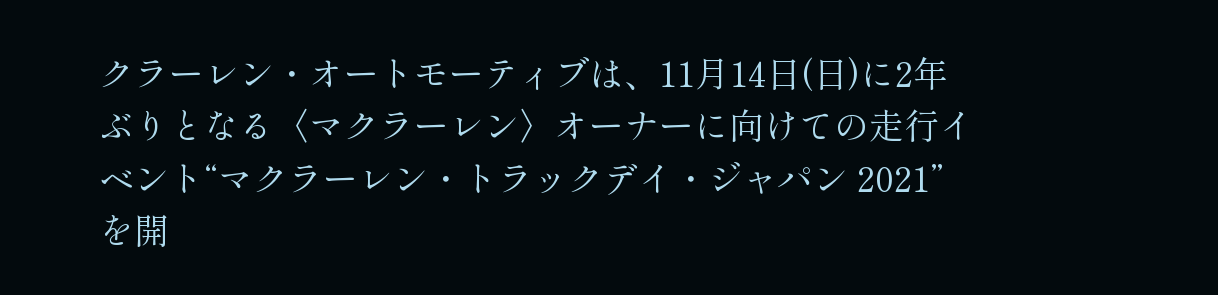クラーレン・オートモーティブは、11月14日(日)に2年ぶりとなる〈マクラーレン〉オーナーに向けての走行イベント“マクラーレン・トラックデイ・ジャパン 2021”を開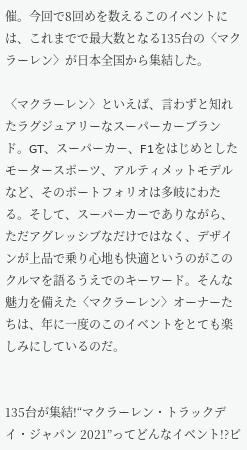催。今回で8回めを数えるこのイベントには、これまでで最大数となる135台の〈マクラーレン〉が日本全国から集結した。

〈マクラーレン〉といえば、言わずと知れたラグジュアリーなスーパーカーブランド。GT、スーパーカー、F1をはじめとしたモータースポーツ、アルティメットモデルなど、そのポートフォリオは多岐にわたる。そして、スーパーカーでありながら、ただアグレッシブなだけではなく、デザインが上品で乗り心地も快適というのがこのクルマを語るうえでのキーワード。そんな魅力を備えた〈マクラーレン〉オーナーたちは、年に一度のこのイベントをとても楽しみにしているのだ。


135台が集結!“マクラーレン・トラックデイ・ジャパン 2021”ってどんなイベント!?ピ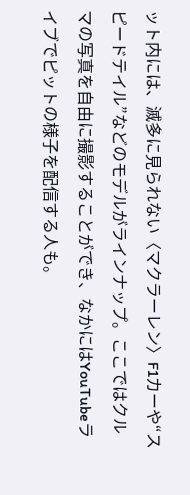ット内には、滅多に見られない〈マクラーレン〉F1カーや“スピードテイル”などのモデルがラインナップ。ここではクルマの写真を自由に撮影することができ、なかにはYouTubeライブでピットの様子を配信する人も。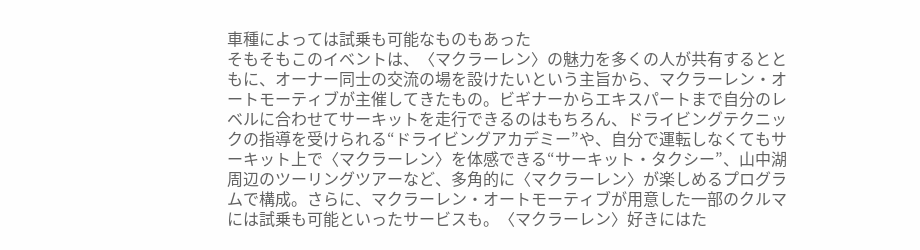車種によっては試乗も可能なものもあった
そもそもこのイベントは、〈マクラーレン〉の魅力を多くの人が共有するとともに、オーナー同士の交流の場を設けたいという主旨から、マクラーレン・オートモーティブが主催してきたもの。ビギナーからエキスパートまで自分のレベルに合わせてサーキットを走行できるのはもちろん、ドライビングテクニックの指導を受けられる“ドライビングアカデミー”や、自分で運転しなくてもサーキット上で〈マクラーレン〉を体感できる“サーキット・タクシー”、山中湖周辺のツーリングツアーなど、多角的に〈マクラーレン〉が楽しめるプログラムで構成。さらに、マクラーレン・オートモーティブが用意した一部のクルマには試乗も可能といったサービスも。〈マクラーレン〉好きにはた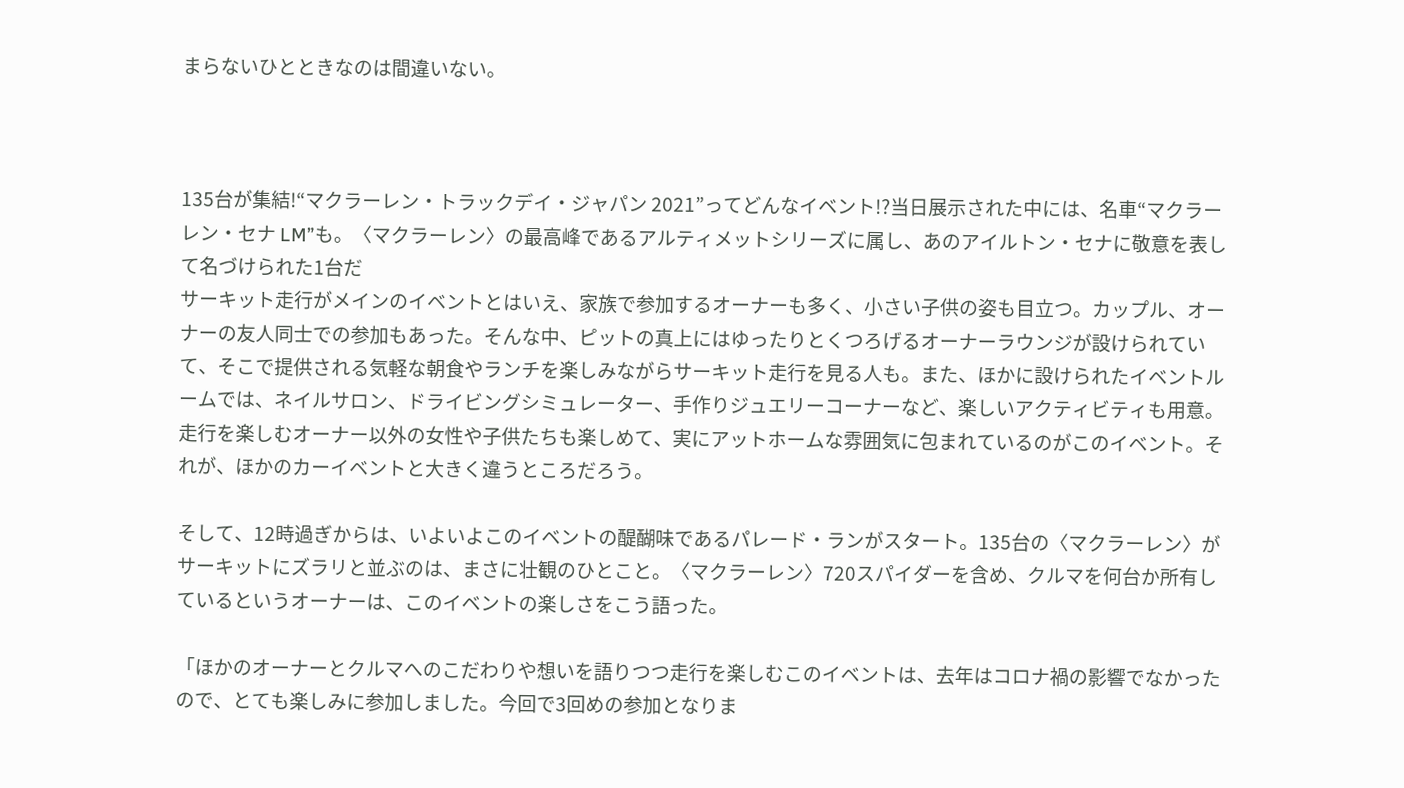まらないひとときなのは間違いない。



135台が集結!“マクラーレン・トラックデイ・ジャパン 2021”ってどんなイベント!?当日展示された中には、名車“マクラーレン・セナ LM”も。〈マクラーレン〉の最高峰であるアルティメットシリーズに属し、あのアイルトン・セナに敬意を表して名づけられた1台だ
サーキット走行がメインのイベントとはいえ、家族で参加するオーナーも多く、小さい子供の姿も目立つ。カップル、オーナーの友人同士での参加もあった。そんな中、ピットの真上にはゆったりとくつろげるオーナーラウンジが設けられていて、そこで提供される気軽な朝食やランチを楽しみながらサーキット走行を見る人も。また、ほかに設けられたイベントルームでは、ネイルサロン、ドライビングシミュレーター、手作りジュエリーコーナーなど、楽しいアクティビティも用意。走行を楽しむオーナー以外の女性や子供たちも楽しめて、実にアットホームな雰囲気に包まれているのがこのイベント。それが、ほかのカーイベントと大きく違うところだろう。

そして、12時過ぎからは、いよいよこのイベントの醍醐味であるパレード・ランがスタート。135台の〈マクラーレン〉がサーキットにズラリと並ぶのは、まさに壮観のひとこと。〈マクラーレン〉720スパイダーを含め、クルマを何台か所有しているというオーナーは、このイベントの楽しさをこう語った。

「ほかのオーナーとクルマへのこだわりや想いを語りつつ走行を楽しむこのイベントは、去年はコロナ禍の影響でなかったので、とても楽しみに参加しました。今回で3回めの参加となりま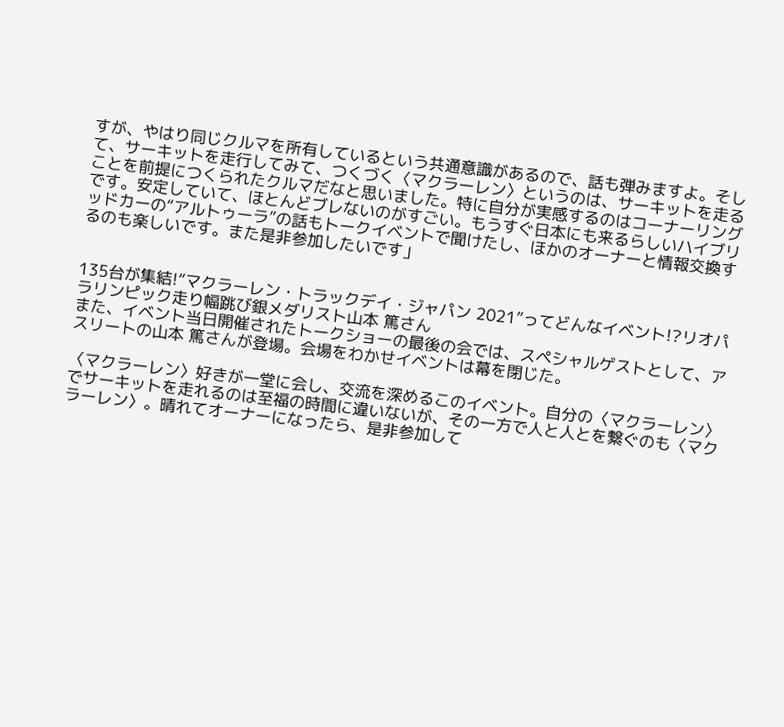すが、やはり同じクルマを所有しているという共通意識があるので、話も弾みますよ。そして、サーキットを走行してみて、つくづく〈マクラーレン〉というのは、サーキットを走ることを前提につくられたクルマだなと思いました。特に自分が実感するのはコーナーリングです。安定していて、ほとんどブレないのがすごい。もうすぐ日本にも来るらしいハイブリッドカーの“アルトゥーラ”の話もトークイベントで聞けたし、ほかのオーナーと情報交換するのも楽しいです。また是非参加したいです」


135台が集結!“マクラーレン・トラックデイ・ジャパン 2021”ってどんなイベント!?リオパラリンピック走り幅跳び銀メダリスト山本 篤さん
また、イベント当日開催されたトークショーの最後の会では、スペシャルゲストとして、アスリートの山本 篤さんが登場。会場をわかせイベントは幕を閉じた。

〈マクラーレン〉好きが一堂に会し、交流を深めるこのイベント。自分の〈マクラーレン〉でサーキットを走れるのは至福の時間に違いないが、その一方で人と人とを繋ぐのも〈マクラーレン〉。晴れてオーナーになったら、是非参加して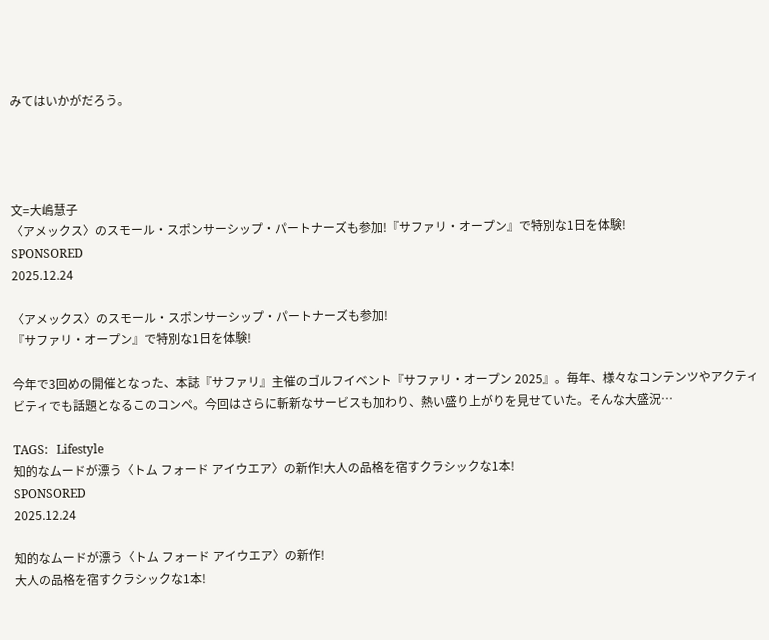みてはいかがだろう。




文=大嶋慧子
〈アメックス〉のスモール・スポンサーシップ・パートナーズも参加!『サファリ・オープン』で特別な1日を体験!
SPONSORED
2025.12.24

〈アメックス〉のスモール・スポンサーシップ・パートナーズも参加!
『サファリ・オープン』で特別な1日を体験!

今年で3回めの開催となった、本誌『サファリ』主催のゴルフイベント『サファリ・オープン 2025』。毎年、様々なコンテンツやアクティビティでも話題となるこのコンペ。今回はさらに斬新なサービスも加わり、熱い盛り上がりを見せていた。そんな大盛況…

TAGS:   Lifestyle
知的なムードが漂う〈トム フォード アイウエア〉の新作!大人の品格を宿すクラシックな1本!
SPONSORED
2025.12.24

知的なムードが漂う〈トム フォード アイウエア〉の新作!
大人の品格を宿すクラシックな1本!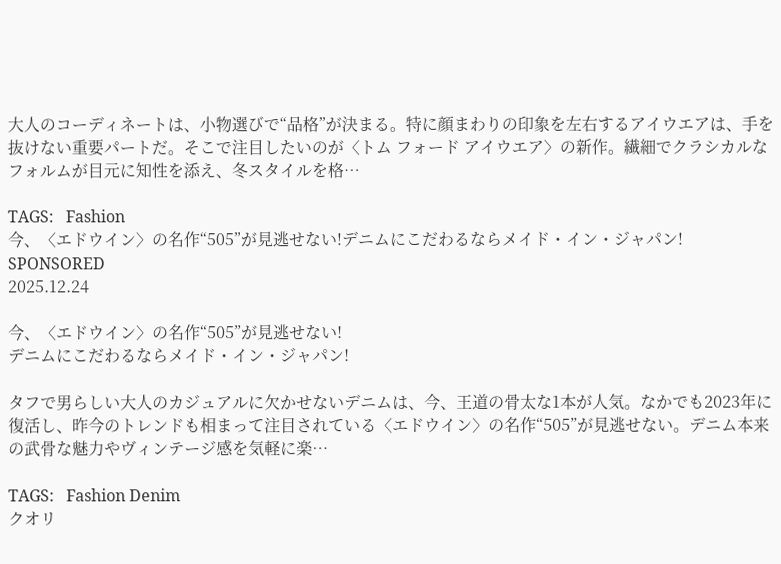大人のコーディネートは、小物選びで“品格”が決まる。特に顔まわりの印象を左右するアイウエアは、手を抜けない重要パートだ。そこで注目したいのが〈トム フォード アイウエア〉の新作。繊細でクラシカルなフォルムが目元に知性を添え、冬スタイルを格…

TAGS:   Fashion
今、〈エドウイン〉の名作“505”が見逃せない!デニムにこだわるならメイド・イン・ジャパン!
SPONSORED
2025.12.24

今、〈エドウイン〉の名作“505”が見逃せない!
デニムにこだわるならメイド・イン・ジャパン!

タフで男らしい大人のカジュアルに欠かせないデニムは、今、王道の骨太な1本が人気。なかでも2023年に復活し、昨今のトレンドも相まって注目されている〈エドウイン〉の名作“505”が見逃せない。デニム本来の武骨な魅力やヴィンテージ感を気軽に楽…

TAGS:   Fashion Denim
クオリ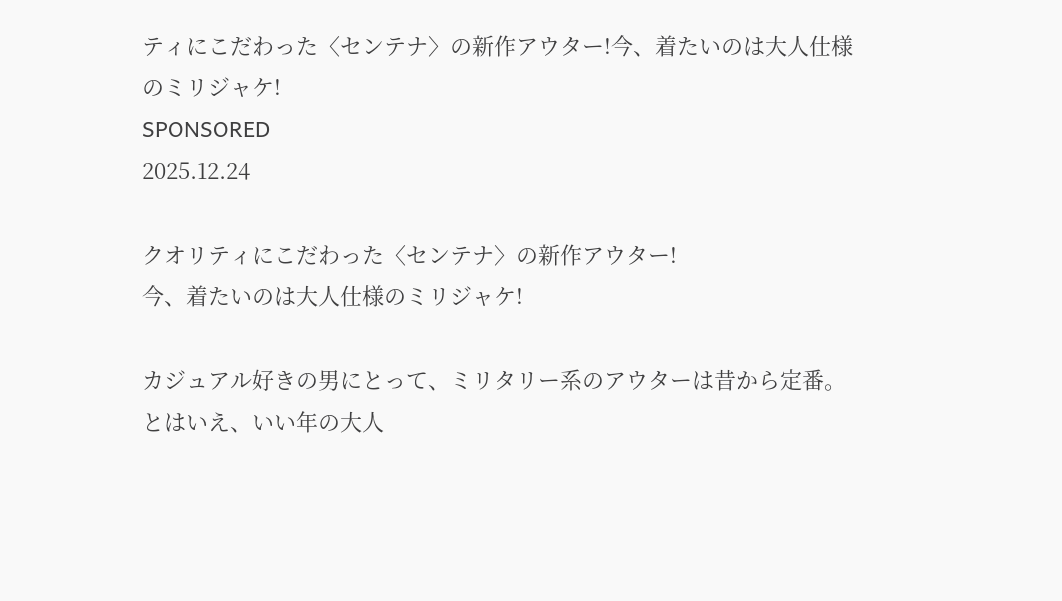ティにこだわった〈センテナ〉の新作アウター!今、着たいのは大人仕様のミリジャケ!
SPONSORED
2025.12.24

クオリティにこだわった〈センテナ〉の新作アウター!
今、着たいのは大人仕様のミリジャケ!

カジュアル好きの男にとって、ミリタリー系のアウターは昔から定番。とはいえ、いい年の大人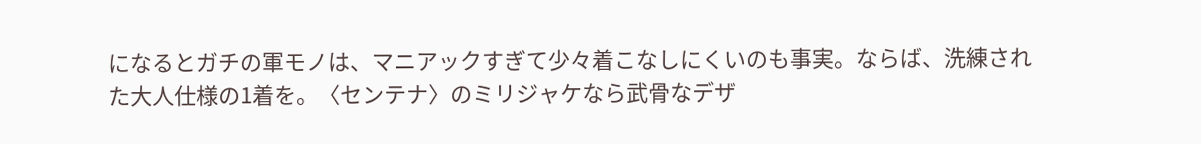になるとガチの軍モノは、マニアックすぎて少々着こなしにくいのも事実。ならば、洗練された大人仕様の1着を。〈センテナ〉のミリジャケなら武骨なデザ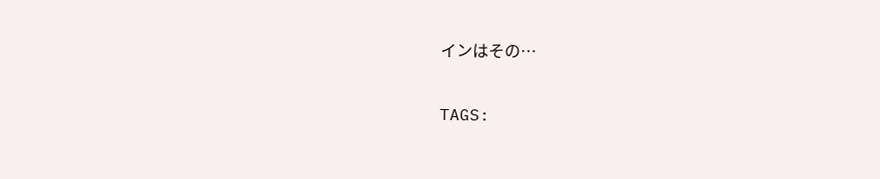インはその…

TAGS: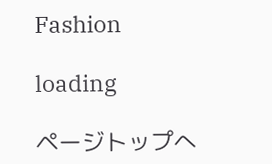Fashion

loading

ページトップへ